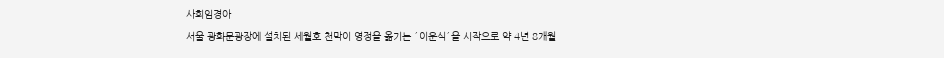사회임경아
서울 광화문광장에 설치된 세월호 천막이 영정을 옮기는 ′이운식′을 시작으로 약 4년 8개월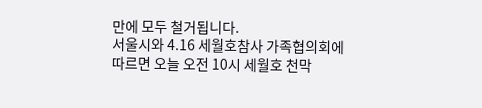만에 모두 철거됩니다.
서울시와 4.16 세월호참사 가족협의회에 따르면 오늘 오전 10시 세월호 천막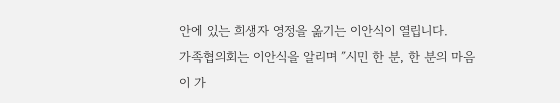안에 있는 희생자 영정을 옮기는 이안식이 열립니다.
가족협의회는 이안식을 알리며 ″시민 한 분, 한 분의 마음이 가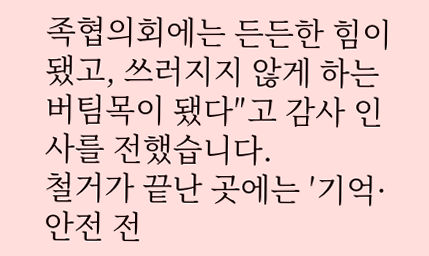족협의회에는 든든한 힘이 됐고, 쓰러지지 않게 하는 버팀목이 됐다″고 감사 인사를 전했습니다.
철거가 끝난 곳에는 ′기억·안전 전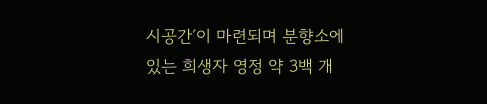시공간′이 마련되며 분향소에 있는 희생자 영정 약 3백 개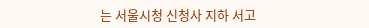는 서울시청 신청사 지하 서고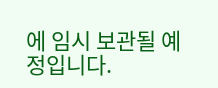에 임시 보관될 예정입니다.